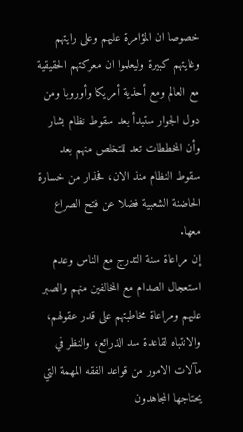خصوصا ان المؤامرة عليهم وعلى رايتهم وغايتهم كبيرة وليعلموا ان معركتهم الحقيقية مع العالم ومع أحذية أمريكا وأوروبا ومن دول الجوار ستبدأ بعد سقوط نظام بشار وأن المخططات تعد للتخلص منهم بعد سقوط النظام منذ الان، فحذار من خسارة الحاضنة الشعبية فضلا عن فتح الصراع معها.
إن مراعاة سنة التدرج مع الناس وعدم استعجال الصدام مع المخالفين منهم والصبر عليهم ومراعاة مخاطبتهم على قدر عقولهم، والانتباه لقاعدة سد الذرائع، والنظر في مآلات الامور من قواعد الفقه المهمة التي يحتاجها المجاهدون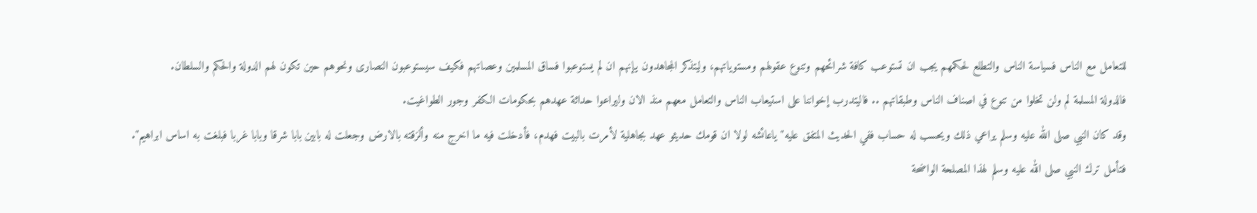للتعامل مع الناس فسياسة الناس والتطلع لحكمهم يجب ان تستوعب كافة شرائحهم وتنوع عقولهم ومستوياتهم، وليتذكر المجاهدون يإنهم ان لم يستوعبوا فساق المسلمين وعصاتهم فكيف سيستوعبون النصارى ونحوهم حين تكون لهم الدولة والحكم والسلطان.
فالدولة المسلمة لم ولن تخلوا من تنوع في اصناف الناس وطبقاتهم .. فاليتدرب إخواننا على استيعاب الناس والتعامل معهم منذ الان وليراعوا حداثة عهدهم بحكومات الكفر وجور الطواغيت.
وقد كان النبي صلى الله عليه وسلم يراعي ذلك ويحسب له حساب ففي الحديث المتفق عليه"ياعائشه لولا ان قومك حديثو عهد بجاهلية لأمرت بالبيت فهدم، فأدخلت فيه ما اخرج منه وألزقته بالارض وجعلت له بابين بابا شرقا وبابا غربا فبلغت به اساس ابراهيم".
فتأمل ترك النبي صلى الله عليه وسلم لهذا المصلحة الواضحة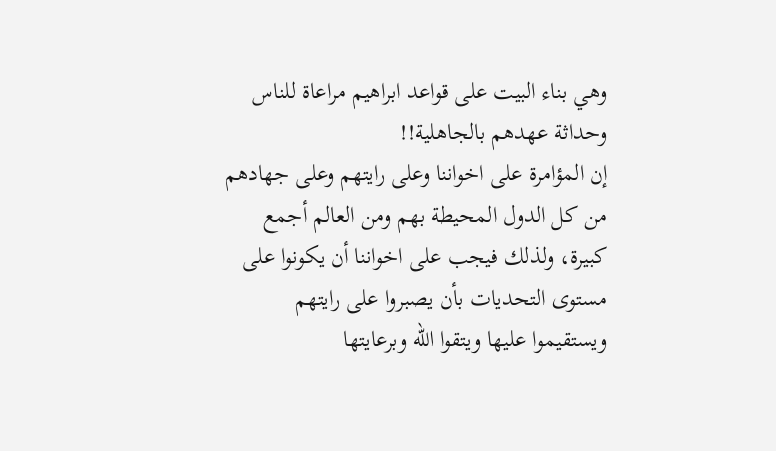وهي بناء البيت على قواعد ابراهيم مراعاة للناس وحداثة عهدهم بالجاهلية!!
إن المؤامرة على اخواننا وعلى رايتهم وعلى جهادهم من كل الدول المحيطة بهم ومن العالم أجمع كبيرة، ولذلك فيجب على اخواننا أن يكونوا على مستوى التحديات بأن يصبروا على رايتهم ويستقيموا عليها ويتقوا الله وبرعايتها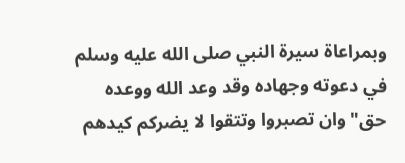وبمراعاة سيرة النبي صلى الله عليه وسلم في دعوته وجهاده وقد وعد الله ووعده حق"وان تصبروا وتتقوا لا يضركم كيدهم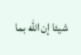شيئا إن الله بما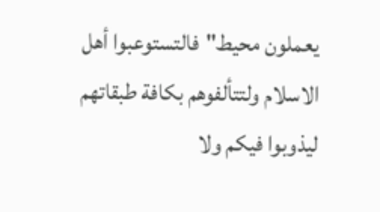يعملون محيط"فالتستوعبوا أهل الاسلام ولتتألفوهم بكافة طبقاتهم ليذوبوا فيكم ولا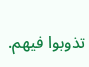تذوبوا فيهم.